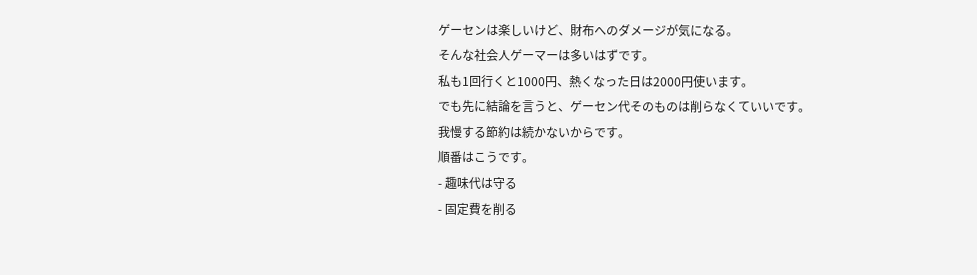ゲーセンは楽しいけど、財布へのダメージが気になる。
そんな社会人ゲーマーは多いはずです。
私も1回行くと1000円、熱くなった日は2000円使います。
でも先に結論を言うと、ゲーセン代そのものは削らなくていいです。
我慢する節約は続かないからです。
順番はこうです。
- 趣味代は守る
- 固定費を削る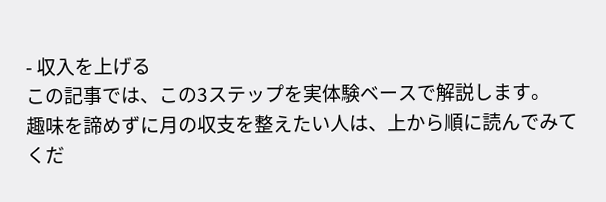- 収入を上げる
この記事では、この3ステップを実体験ベースで解説します。
趣味を諦めずに月の収支を整えたい人は、上から順に読んでみてくだ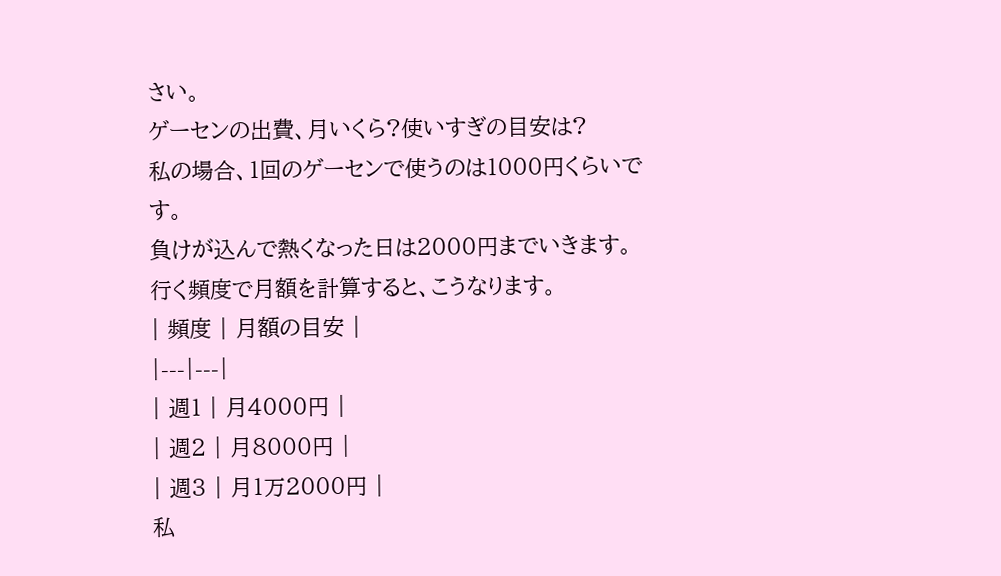さい。
ゲーセンの出費、月いくら?使いすぎの目安は?
私の場合、1回のゲーセンで使うのは1000円くらいです。
負けが込んで熱くなった日は2000円までいきます。
行く頻度で月額を計算すると、こうなります。
| 頻度 | 月額の目安 |
|---|---|
| 週1 | 月4000円 |
| 週2 | 月8000円 |
| 週3 | 月1万2000円 |
私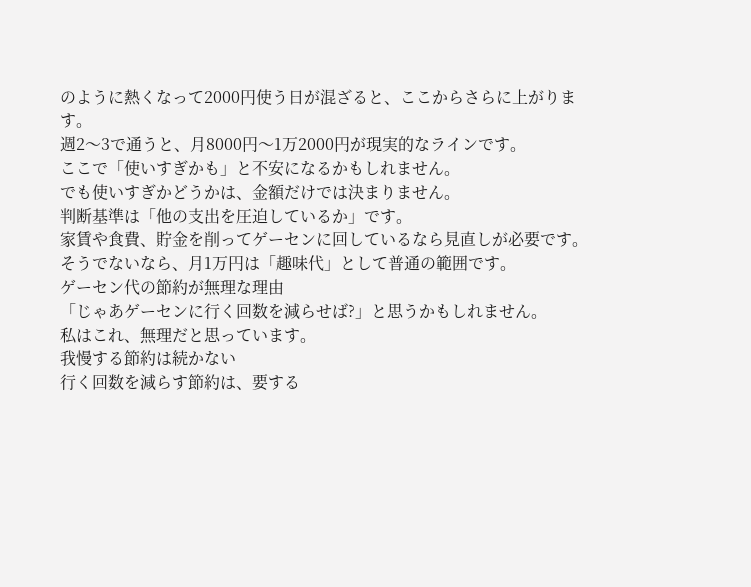のように熱くなって2000円使う日が混ざると、ここからさらに上がります。
週2〜3で通うと、月8000円〜1万2000円が現実的なラインです。
ここで「使いすぎかも」と不安になるかもしれません。
でも使いすぎかどうかは、金額だけでは決まりません。
判断基準は「他の支出を圧迫しているか」です。
家賃や食費、貯金を削ってゲーセンに回しているなら見直しが必要です。
そうでないなら、月1万円は「趣味代」として普通の範囲です。
ゲーセン代の節約が無理な理由
「じゃあゲーセンに行く回数を減らせば?」と思うかもしれません。
私はこれ、無理だと思っています。
我慢する節約は続かない
行く回数を減らす節約は、要する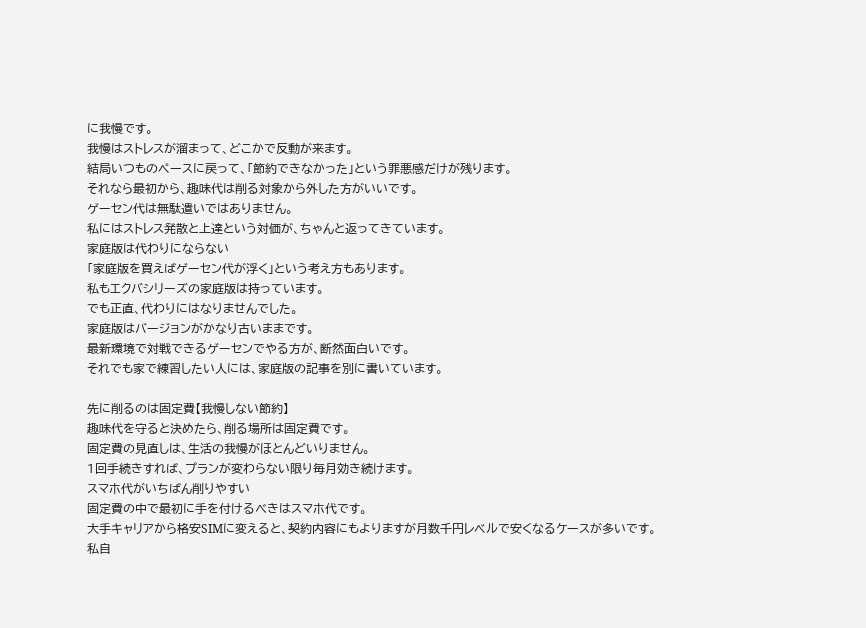に我慢です。
我慢はストレスが溜まって、どこかで反動が来ます。
結局いつものペースに戻って、「節約できなかった」という罪悪感だけが残ります。
それなら最初から、趣味代は削る対象から外した方がいいです。
ゲーセン代は無駄遣いではありません。
私にはストレス発散と上達という対価が、ちゃんと返ってきています。
家庭版は代わりにならない
「家庭版を買えばゲーセン代が浮く」という考え方もあります。
私もエクバシリーズの家庭版は持っています。
でも正直、代わりにはなりませんでした。
家庭版はバージョンがかなり古いままです。
最新環境で対戦できるゲーセンでやる方が、断然面白いです。
それでも家で練習したい人には、家庭版の記事を別に書いています。

先に削るのは固定費【我慢しない節約】
趣味代を守ると決めたら、削る場所は固定費です。
固定費の見直しは、生活の我慢がほとんどいりません。
1回手続きすれば、プランが変わらない限り毎月効き続けます。
スマホ代がいちばん削りやすい
固定費の中で最初に手を付けるべきはスマホ代です。
大手キャリアから格安SIMに変えると、契約内容にもよりますが月数千円レベルで安くなるケースが多いです。
私自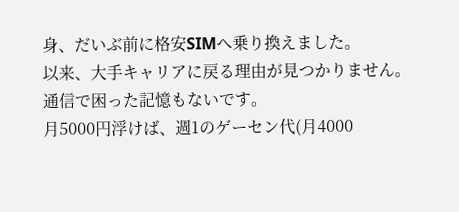身、だいぶ前に格安SIMへ乗り換えました。
以来、大手キャリアに戻る理由が見つかりません。
通信で困った記憶もないです。
月5000円浮けば、週1のゲーセン代(月4000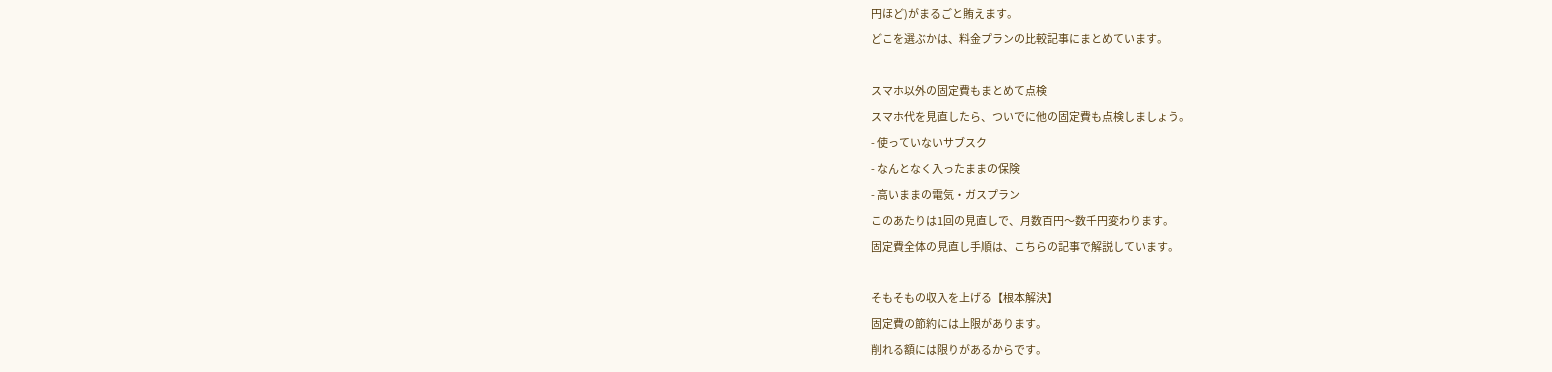円ほど)がまるごと賄えます。
どこを選ぶかは、料金プランの比較記事にまとめています。

スマホ以外の固定費もまとめて点検
スマホ代を見直したら、ついでに他の固定費も点検しましょう。
- 使っていないサブスク
- なんとなく入ったままの保険
- 高いままの電気・ガスプラン
このあたりは1回の見直しで、月数百円〜数千円変わります。
固定費全体の見直し手順は、こちらの記事で解説しています。

そもそもの収入を上げる【根本解決】
固定費の節約には上限があります。
削れる額には限りがあるからです。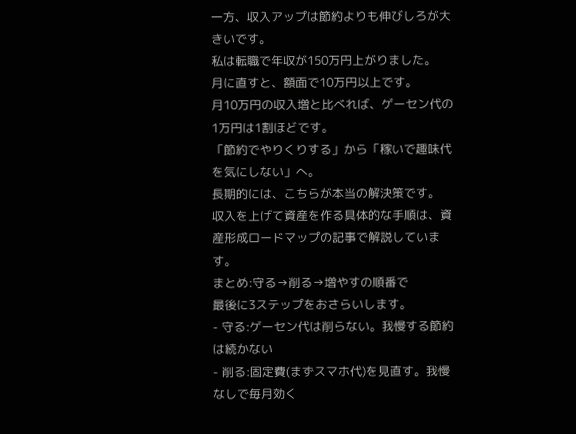一方、収入アップは節約よりも伸びしろが大きいです。
私は転職で年収が150万円上がりました。
月に直すと、額面で10万円以上です。
月10万円の収入増と比べれば、ゲーセン代の1万円は1割ほどです。
「節約でやりくりする」から「稼いで趣味代を気にしない」へ。
長期的には、こちらが本当の解決策です。
収入を上げて資産を作る具体的な手順は、資産形成ロードマップの記事で解説しています。
まとめ:守る→削る→増やすの順番で
最後に3ステップをおさらいします。
- 守る:ゲーセン代は削らない。我慢する節約は続かない
- 削る:固定費(まずスマホ代)を見直す。我慢なしで毎月効く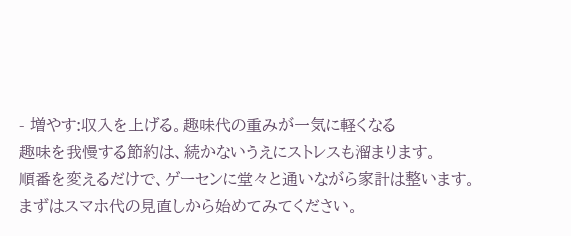- 増やす:収入を上げる。趣味代の重みが一気に軽くなる
趣味を我慢する節約は、続かないうえにストレスも溜まります。
順番を変えるだけで、ゲーセンに堂々と通いながら家計は整います。
まずはスマホ代の見直しから始めてみてください。